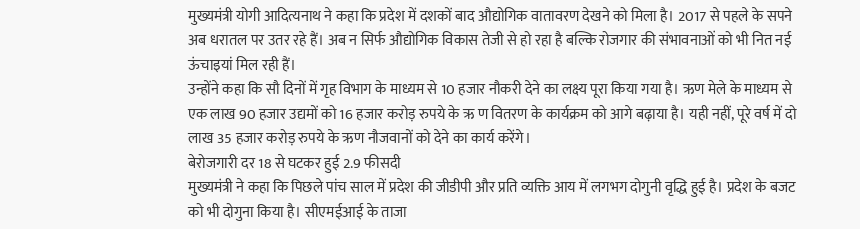मुख्यमंत्री योगी आदित्यनाथ ने कहा कि प्रदेश में दशकों बाद औद्योगिक वातावरण देखने को मिला है। 2017 से पहले के सपने अब धरातल पर उतर रहे हैं। अब न सिर्फ औद्योगिक विकास तेजी से हो रहा है बल्कि रोजगार की संभावनाओं को भी नित नई ऊंचाइयां मिल रही हैं।
उन्होंने कहा कि सौ दिनों में गृह विभाग के माध्यम से 10 हजार नौकरी देने का लक्ष्य पूरा किया गया है। ऋण मेले के माध्यम से एक लाख 90 हजार उद्यमों को 16 हजार करोड़ रुपये के ऋ ण वितरण के कार्यक्रम को आगे बढ़ाया है। यही नहीं, पूरे वर्ष में दो लाख 35 हजार करोड़ रुपये के ऋण नौजवानों को देने का कार्य करेंगे।
बेरोजगारी दर 18 से घटकर हुई 2.9 फीसदी
मुख्यमंत्री ने कहा कि पिछले पांच साल में प्रदेश की जीडीपी और प्रति व्यक्ति आय में लगभग दोगुनी वृद्धि हुई है। प्रदेश के बजट को भी दोगुना किया है। सीएमईआई के ताजा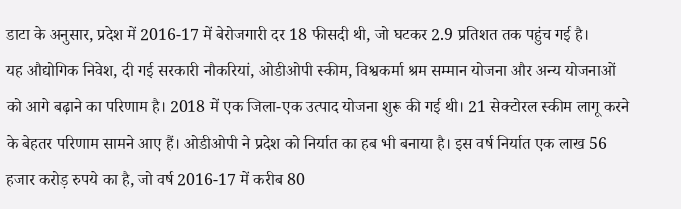डाटा के अनुसार, प्रदेश में 2016-17 में बेरोजगारी दर 18 फीसदी थी, जो घटकर 2.9 प्रतिशत तक पहुंच गई है।
यह औद्योगिक निवेश, दी गई सरकारी नौकरियां, ओडीओपी स्कीम, विश्वकर्मा श्रम सम्मान योजना और अन्य योजनाओं को आगे बढ़ाने का परिणाम है। 2018 में एक जिला-एक उत्पाद योजना शुरू की गई थी। 21 सेक्टोरल स्कीम लागू करने के बेहतर परिणाम सामने आए हैं। ओडीओपी ने प्रदेश को निर्यात का हब भी बनाया है। इस वर्ष निर्यात एक लाख 56 हजार करोड़ रुपये का है, जो वर्ष 2016-17 में करीब 80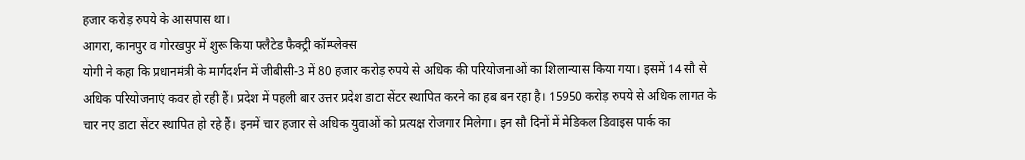हजार करोड़ रुपये के आसपास था।
आगरा, कानपुर व गोरखपुर में शुरू किया फ्लैटेड फैक्ट्री कॉम्प्लेक्स
योगी ने कहा कि प्रधानमंत्री के मार्गदर्शन में जीबीसी-3 में 80 हजार करोड़ रुपये से अधिक की परियोजनाओं का शिलान्यास किया गया। इसमें 14 सौ से अधिक परियोजनाएं कवर हो रही हैं। प्रदेश में पहली बार उत्तर प्रदेश डाटा सेंटर स्थापित करने का हब बन रहा है। 15950 करोड़ रुपये से अधिक लागत के चार नए डाटा सेंटर स्थापित हो रहे हैं। इनमें चार हजार से अधिक युवाओं को प्रत्यक्ष रोजगार मिलेगा। इन सौ दिनों में मेडिकल डिवाइस पार्क का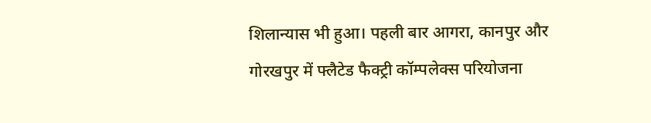शिलान्यास भी हुआ। पहली बार आगरा, कानपुर और गोरखपुर में फ्लैटेड फैक्ट्री कॉम्पलेक्स परियोजना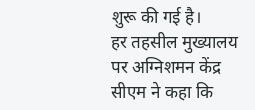शुरू की गई है।
हर तहसील मुख्यालय पर अग्निशमन केंद्र
सीएम ने कहा कि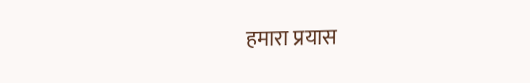हमारा प्रयास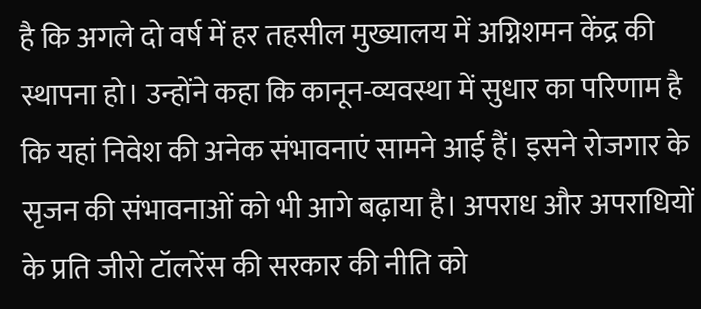है कि अगले दो वर्ष में हर तहसील मुख्यालय में अग्निशमन केंद्र की स्थापना हो। उन्होंने कहा कि कानून-व्यवस्था में सुधार का परिणाम है कि यहां निवेश की अनेक संभावनाएं सामने आई हैं। इसने रोजगार के सृजन की संभावनाओं को भी आगे बढ़ाया है। अपराध और अपराधियों के प्रति जीरो टॉलरेंस की सरकार की नीति को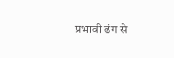प्रभावी ढंग से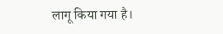लागू किया गया है।